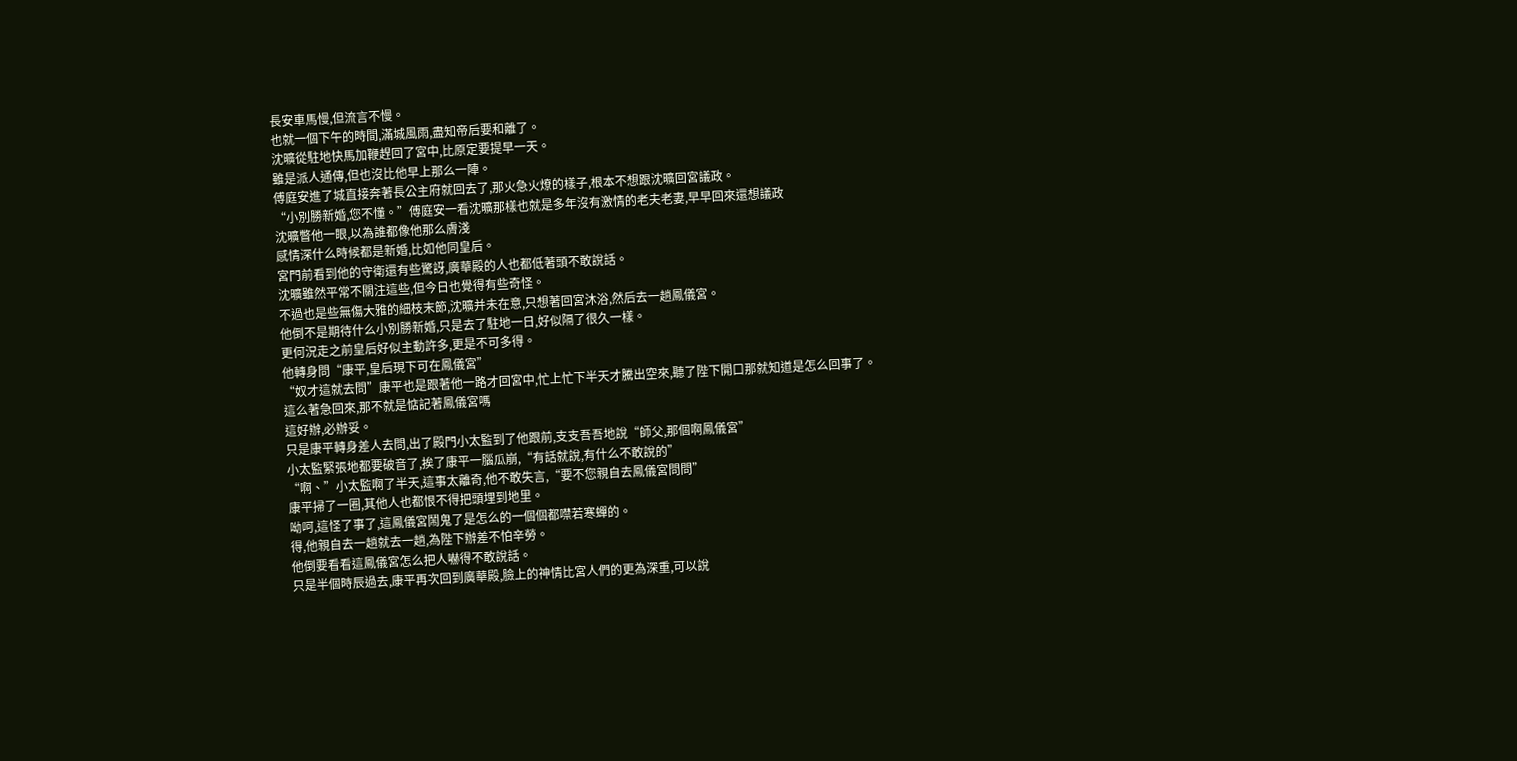長安車馬慢,但流言不慢。
也就一個下午的時間,滿城風雨,盡知帝后要和離了。
沈曠從駐地快馬加鞭趕回了宮中,比原定要提早一天。
雖是派人通傳,但也沒比他早上那么一陣。
傅庭安進了城直接奔著長公主府就回去了,那火急火燎的樣子,根本不想跟沈曠回宮議政。
“小別勝新婚,您不懂。”傅庭安一看沈曠那樣也就是多年沒有激情的老夫老妻,早早回來還想議政
沈曠瞥他一眼,以為誰都像他那么膚淺
感情深什么時候都是新婚,比如他同皇后。
宮門前看到他的守衛還有些驚訝,廣華殿的人也都低著頭不敢說話。
沈曠雖然平常不關注這些,但今日也覺得有些奇怪。
不過也是些無傷大雅的細枝末節,沈曠并未在意,只想著回宮沐浴,然后去一趟鳳儀宮。
他倒不是期待什么小別勝新婚,只是去了駐地一日,好似隔了很久一樣。
更何況走之前皇后好似主動許多,更是不可多得。
他轉身問“康平,皇后現下可在鳳儀宮”
“奴才這就去問”康平也是跟著他一路才回宮中,忙上忙下半天才騰出空來,聽了陛下開口那就知道是怎么回事了。
這么著急回來,那不就是惦記著鳳儀宮嗎
這好辦,必辦妥。
只是康平轉身差人去問,出了殿門小太監到了他跟前,支支吾吾地說“師父,那個啊鳳儀宮”
小太監緊張地都要破音了,挨了康平一腦瓜崩,“有話就說,有什么不敢說的”
“啊、”小太監啊了半天,這事太離奇,他不敢失言,“要不您親自去鳳儀宮問問”
康平掃了一圈,其他人也都恨不得把頭埋到地里。
呦呵,這怪了事了,這鳳儀宮鬧鬼了是怎么的一個個都噤若寒蟬的。
得,他親自去一趟就去一趟,為陛下辦差不怕辛勞。
他倒要看看這鳳儀宮怎么把人嚇得不敢說話。
只是半個時辰過去,康平再次回到廣華殿,臉上的神情比宮人們的更為深重,可以說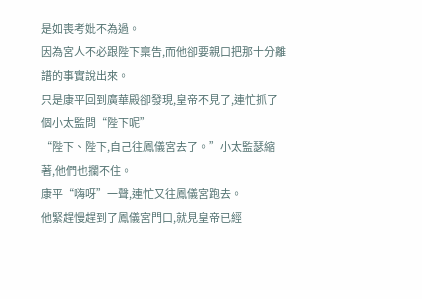是如喪考妣不為過。
因為宮人不必跟陛下稟告,而他卻要親口把那十分離譜的事實說出來。
只是康平回到廣華殿卻發現,皇帝不見了,連忙抓了個小太監問“陛下呢”
“陛下、陛下,自己往鳳儀宮去了。”小太監瑟縮著,他們也攔不住。
康平“嗨呀”一聲,連忙又往鳳儀宮跑去。
他緊趕慢趕到了鳳儀宮門口,就見皇帝已經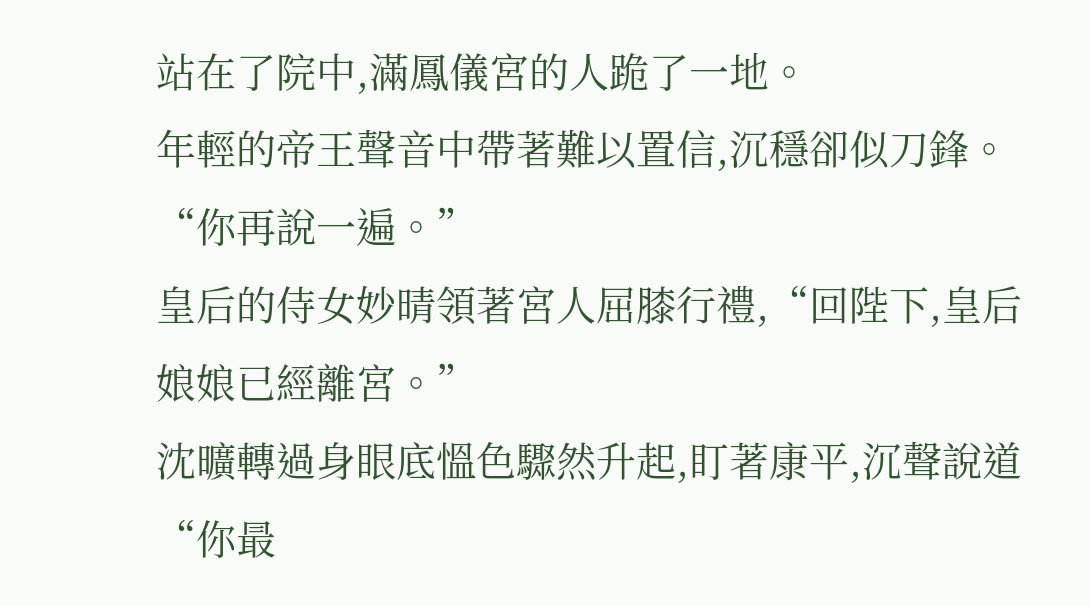站在了院中,滿鳳儀宮的人跪了一地。
年輕的帝王聲音中帶著難以置信,沉穩卻似刀鋒。
“你再說一遍。”
皇后的侍女妙晴領著宮人屈膝行禮,“回陛下,皇后娘娘已經離宮。”
沈曠轉過身眼底慍色驟然升起,盯著康平,沉聲說道“你最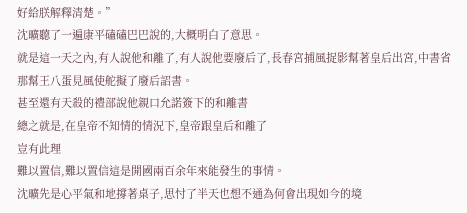好給朕解釋清楚。”
沈曠聽了一遍康平磕磕巴巴說的,大概明白了意思。
就是這一天之內,有人說他和離了,有人說他要廢后了,長春宮捕風捉影幫著皇后出宮,中書省那幫王八蛋見風使舵擬了廢后詔書。
甚至還有天殺的禮部說他親口允諾簽下的和離書
總之就是,在皇帝不知情的情況下,皇帝跟皇后和離了
豈有此理
難以置信,難以置信這是開國兩百余年來能發生的事情。
沈曠先是心平氣和地撐著桌子,思忖了半天也想不通為何會出現如今的境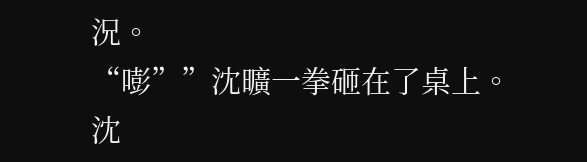況。
“嘭””沈曠一拳砸在了桌上。
沈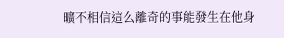曠不相信這么離奇的事能發生在他身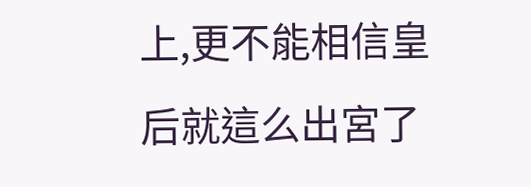上,更不能相信皇后就這么出宮了